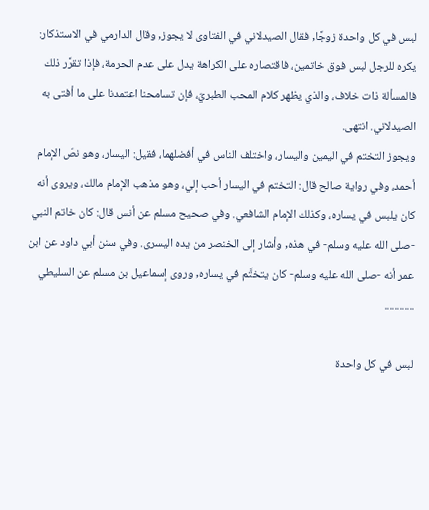لبس في كل واحدة زوجًا, فقال الصيدلاني في الفتاوى لا يجوز, وقال الدارمي في الاستذكار: يكره للرجل لبس فوق خاتمين، فاقتصاره على الكراهة يدل على عدم الحرمة، فإذا تقرَّر ذلك فالمسألة ذات خلاف، والذي يظهر كلام المحب الطبريّ، فإن تسامحنا اعتمدنا على ما أفتى به الصيدلاني. انتهى.
ويجوز التختم في اليمين واليسار، واختلف الناس في أفضلهما، فقيل: اليسار، وهو نصّ الإمام أحمد، وفي رواية صالح قال: التختم في اليسار أحب إلي، وهو مذهب الإمام مالك، ويروى أنه كان يلبس في يساره، وكذلك الإمام الشافعي. وفي صحيح مسلم عن أنس قال: كان خاتم النبي -صلى الله عليه وسلم- في هذه, وأشار إلى الخنصر من يده اليسرى. وفي سنن أبي داود عن ابن عمر أنه -صلى الله عليه وسلم- كان يتختَّم في يساره, وروى إسماعيل بن مسلم عن السليطي ............

لبس في كل واحدة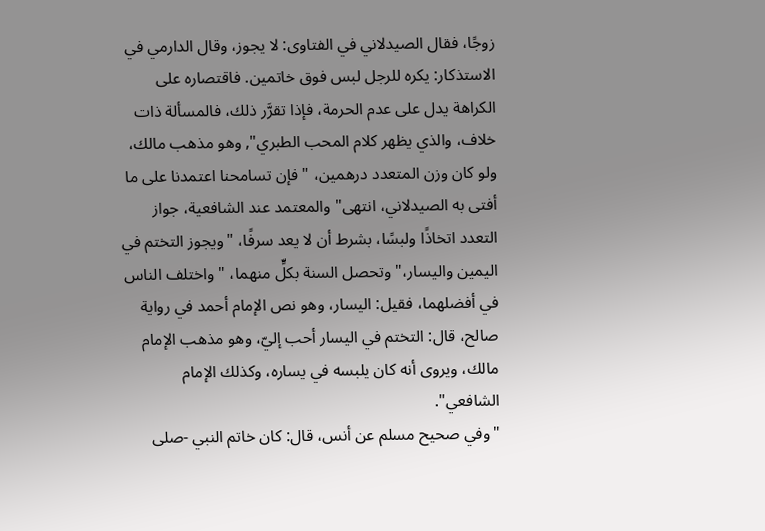زوجًا، فقال الصيدلاني في الفتاوى: لا يجوز، وقال الدارمي في الاستذكار: يكره للرجل لبس فوق خاتمين. فاقتصاره على الكراهة يدل على عدم الحرمة، فإذا تقرَّر ذلك، فالمسألة ذات خلاف، والذي يظهر كلام المحب الطبري", وهو مذهب مالك، ولو كان وزن المتعدد درهمين، "فإن تسامحنا اعتمدنا على ما أفتى به الصيدلاني، انتهى" والمعتمد عند الشافعية، جواز التعدد اتخاذًا ولبسًا، بشرط أن لا يعد سرفًا، "ويجوز التختم في اليمين واليسار،" وتحصل السنة بكلٍّ منهما، "واختلف الناس في أفضلهما، فقيل: اليسار، وهو نص الإمام أحمد في رواية صالح، قال: التختم في اليسار أحب إليّ، وهو مذهب الإمام مالك، ويروى أنه كان يلبسه في يساره، وكذلك الإمام الشافعي".
"وفي صحيح مسلم عن أنس، قال: كان خاتم النبي -صلى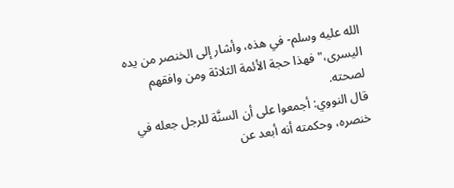الله عليه وسلم- في هذه، وأشار إلى الخنصر من يده اليسرى،" فهذا حجة الأئمة الثلاثة ومن وافقهم لصحته.
قال النووي: أجمعوا على أن السنَّة للرجل جعله في خنصره، وحكمته أنه أبعد عن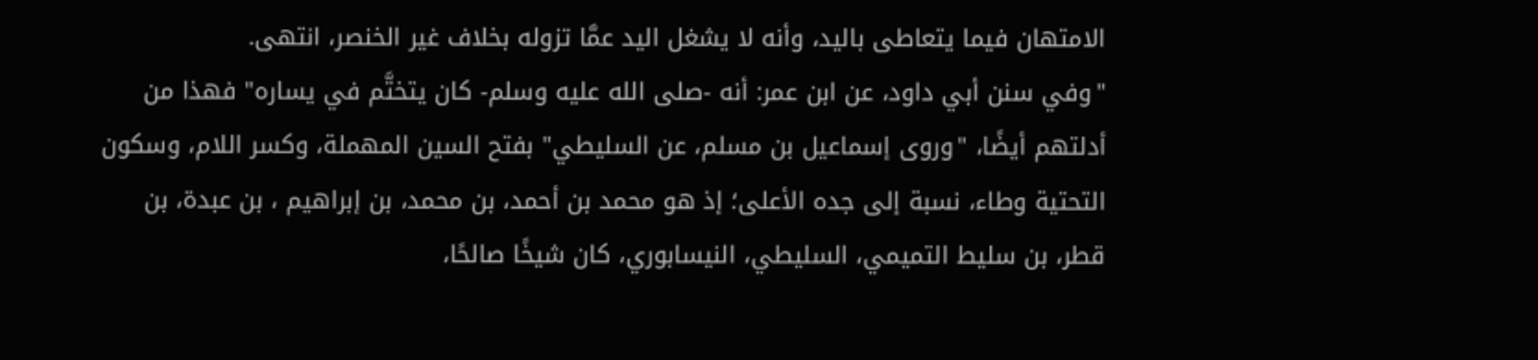الامتهان فيما يتعاطى باليد، وأنه لا يشغل اليد عمَّا تزوله بخلاف غير الخنصر، انتهى.
"وفي سنن أبي داود، عن ابن عمر: أنه -صلى الله عليه وسلم- كان يتختَّم في يساره" فهذا من أدلتهم أيضًا، "وروى إسماعيل بن مسلم، عن السليطي" بفتح السين المهملة، وكسر اللام، وسكون التحتية وطاء، نسبة إلى جده الأعلى؛ إذ هو محمد بن أحمد، بن محمد، بن إبراهيم ، بن عبدة، بن قطر، بن سليط التميمي، السليطي، النيسابوري، كان شيخًا صالحًا،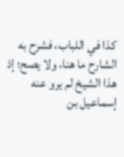كذا في اللباب، فشرح به الشارح ما هنا، ولا يصح؛ إذ هذا الشيخ لم يرو عنه إسماعيل بن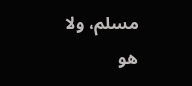مسلم، ولا هو